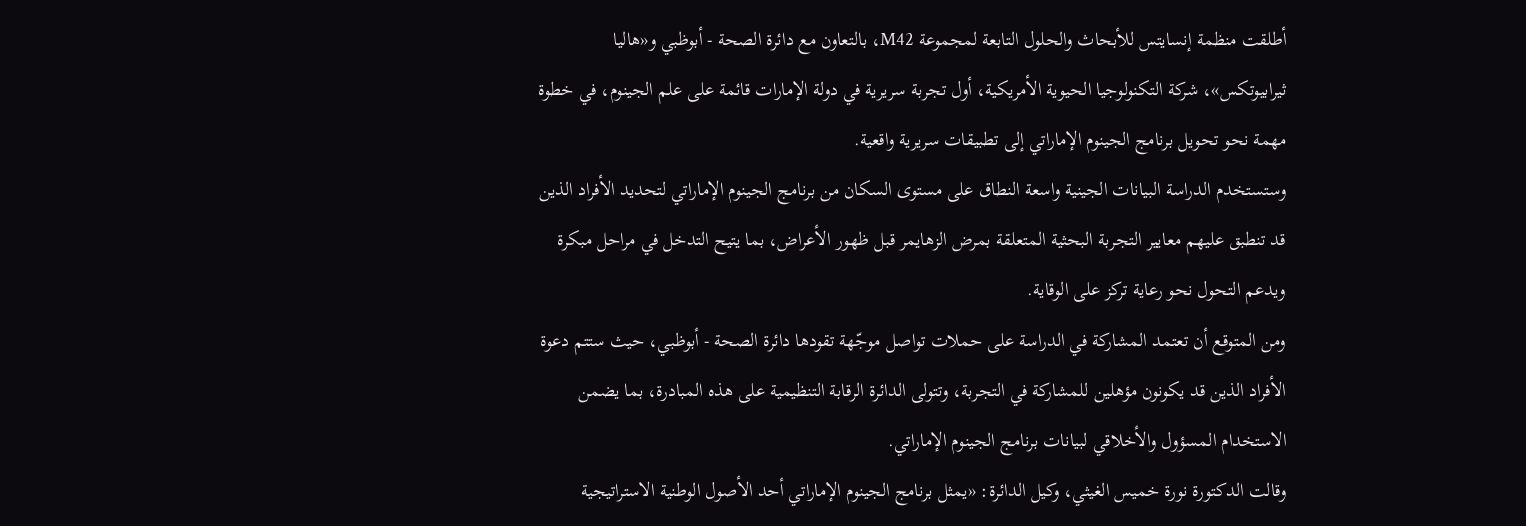أطلقت منظمة إنسايتس للأبحاث والحلول التابعة لمجموعة M42، بالتعاون مع دائرة الصحة - أبوظبي و«هاليا ثيرابيوتكس»، شركة التكنولوجيا الحيوية الأمريكية، أول تجربة سريرية في دولة الإمارات قائمة على علم الجينوم، في خطوة مهمة نحو تحويل برنامج الجينوم الإماراتي إلى تطبيقات سريرية واقعية.
وستستخدم الدراسة البيانات الجينية واسعة النطاق على مستوى السكان من برنامج الجينوم الإماراتي لتحديد الأفراد الذين قد تنطبق عليهم معايير التجربة البحثية المتعلقة بمرض الزهايمر قبل ظهور الأعراض، بما يتيح التدخل في مراحل مبكرة ويدعم التحول نحو رعاية تركز على الوقاية.
ومن المتوقع أن تعتمد المشاركة في الدراسة على حملات تواصل موجّهة تقودها دائرة الصحة - أبوظبي، حيث ستتم دعوة الأفراد الذين قد يكونون مؤهلين للمشاركة في التجربة، وتتولى الدائرة الرقابة التنظيمية على هذه المبادرة، بما يضمن الاستخدام المسؤول والأخلاقي لبيانات برنامج الجينوم الإماراتي.
وقالت الدكتورة نورة خميس الغيثي، وكيل الدائرة: «يمثل برنامج الجينوم الإماراتي أحد الأصول الوطنية الاستراتيجية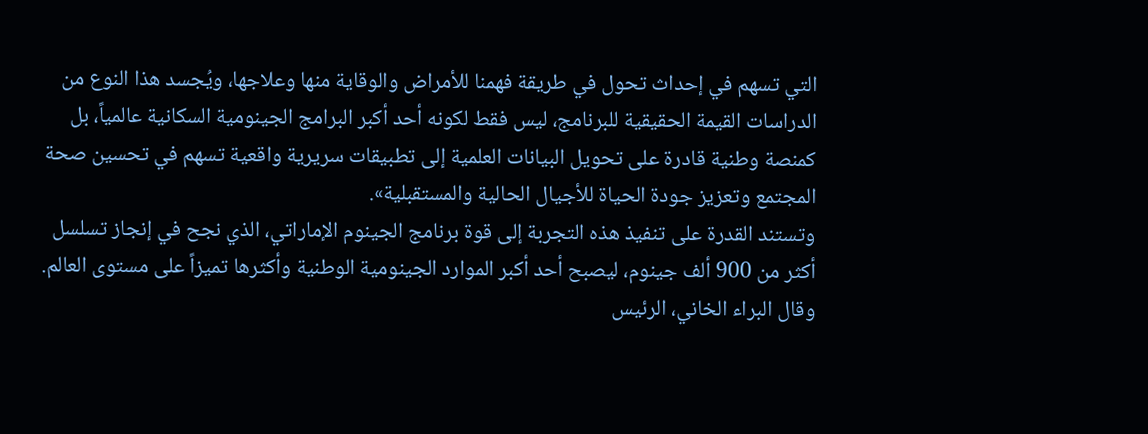التي تسهم في إحداث تحول في طريقة فهمنا للأمراض والوقاية منها وعلاجها، ويُجسد هذا النوع من الدراسات القيمة الحقيقية للبرنامج، ليس فقط لكونه أحد أكبر البرامج الجينومية السكانية عالمياً، بل كمنصة وطنية قادرة على تحويل البيانات العلمية إلى تطبيقات سريرية واقعية تسهم في تحسين صحة المجتمع وتعزيز جودة الحياة للأجيال الحالية والمستقبلية».
وتستند القدرة على تنفيذ هذه التجربة إلى قوة برنامج الجينوم الإماراتي، الذي نجح في إنجاز تسلسل أكثر من 900 ألف جينوم، ليصبح أحد أكبر الموارد الجينومية الوطنية وأكثرها تميزاً على مستوى العالم.
وقال البراء الخاني، الرئيس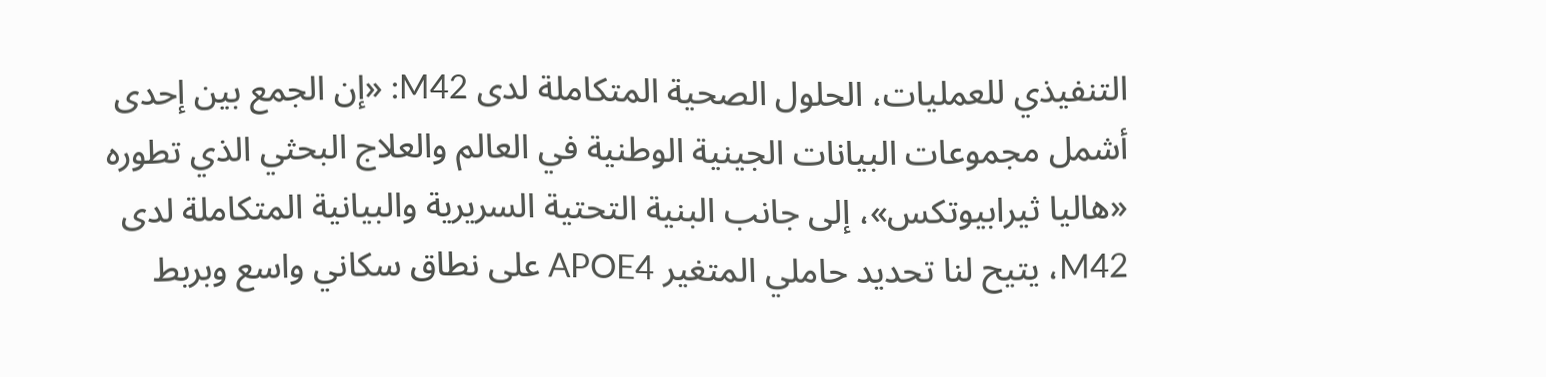التنفيذي للعمليات، الحلول الصحية المتكاملة لدى M42: «إن الجمع بين إحدى أشمل مجموعات البيانات الجينية الوطنية في العالم والعلاج البحثي الذي تطوره «هاليا ثيرابيوتكس»، إلى جانب البنية التحتية السريرية والبيانية المتكاملة لدى M42، يتيح لنا تحديد حاملي المتغير APOE4 على نطاق سكاني واسع وبربط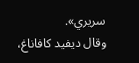سريري».
وقال ديفيد كافاناغ،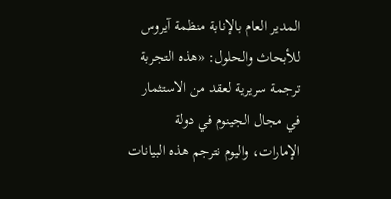المدير العام بالإنابة منظمة آيروس للأبحاث والحلول: «هذه التجربة ترجمة سريرية لعقد من الاستثمار في مجال الجينوم في دولة الإمارات، واليوم نترجم هذه البيانات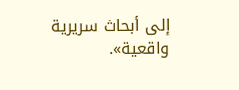إلى أبحاث سريرية واقعية».